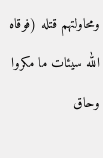ومحاولتهم قتله (فوقاه الله سيئات ما مكروا وحاق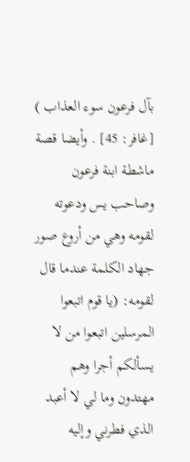بآل فرعون سوء العذاب ) [غافر: 45] . وأيضا قصة ماشطة ابنة فرعون وصاحب يس ودعوته لقومه وهي من أروع صور جهاد الكلمة عندما قال لقومه: (يا قوم اتبعوا المرسلين اتبعوا من لا يسألكم أجرا وهم مهتدون وما لي لا أعبد الذي فطرني وإليه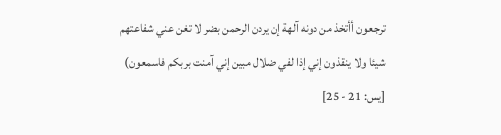ترجعون أأتخذ من دونه آلهة إن يردن الرحمن بضر لا تغن عني شفاعتهم شيئا ولا ينقذون إني إذا لفي ضلال مبين إني آمنت بربكم فاسمعون)
[يس: 21 - 25]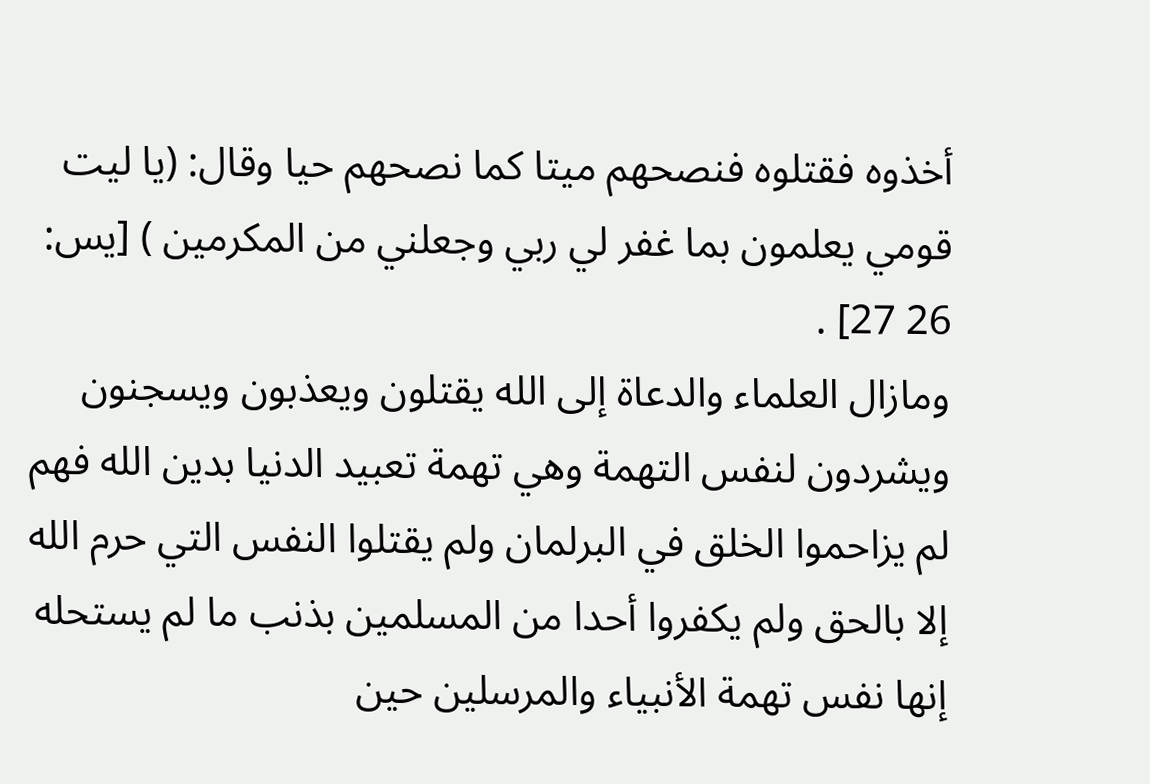أخذوه فقتلوه فنصحهم ميتا كما نصحهم حيا وقال: (يا ليت قومي يعلمون بما غفر لي ربي وجعلني من المكرمين ) [يس: 26 27] .
ومازال العلماء والدعاة إلى الله يقتلون ويعذبون ويسجنون ويشردون لنفس التهمة وهي تهمة تعبيد الدنيا بدين الله فهم لم يزاحموا الخلق في البرلمان ولم يقتلوا النفس التي حرم الله إلا بالحق ولم يكفروا أحدا من المسلمين بذنب ما لم يستحله إنها نفس تهمة الأنبياء والمرسلين حين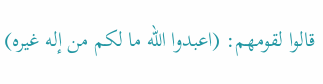قالوا لقومهم: (اعبدوا الله ما لكم من إله غيره)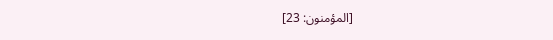[المؤمنون: 23]